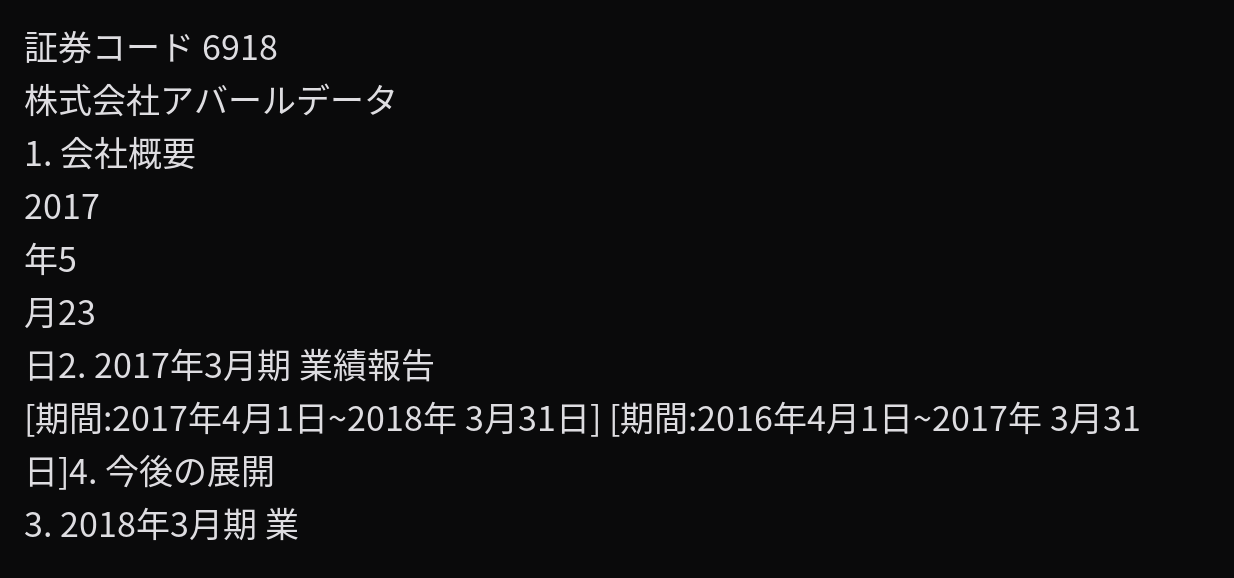証券コード 6918
株式会社アバールデータ
1. 会社概要
2017
年5
月23
日2. 2017年3月期 業績報告
[期間:2017年4月1日~2018年 3月31日] [期間:2016年4月1日~2017年 3月31日]4. 今後の展開
3. 2018年3月期 業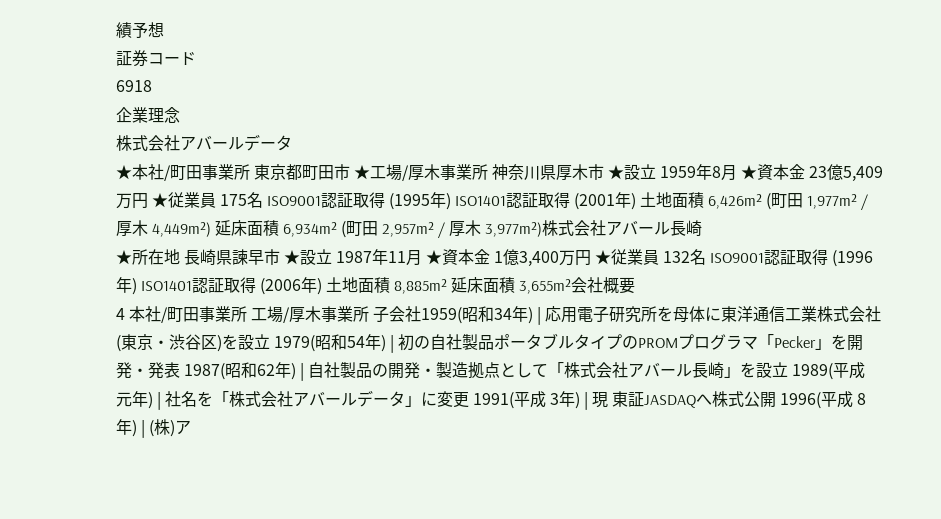績予想
証券コード
6918
企業理念
株式会社アバールデータ
★本社/町田事業所 東京都町田市 ★工場/厚木事業所 神奈川県厚木市 ★設立 1959年8月 ★資本金 23億5,409万円 ★従業員 175名 ISO9001認証取得 (1995年) ISO1401認証取得 (2001年) 土地面積 6,426m² (町田 1,977m² / 厚木 4,449m²) 延床面積 6,934m² (町田 2,957m² / 厚木 3,977m²)株式会社アバール長崎
★所在地 長崎県諫早市 ★設立 1987年11月 ★資本金 1億3,400万円 ★従業員 132名 ISO9001認証取得 (1996年) ISO1401認証取得 (2006年) 土地面積 8,885m² 延床面積 3,655m²会社概要
4 本社/町田事業所 工場/厚木事業所 子会社1959(昭和34年) | 応用電子研究所を母体に東洋通信工業株式会社(東京・渋谷区)を設立 1979(昭和54年) | 初の自社製品ポータブルタイプのPROMプログラマ「Pecker」を開発・発表 1987(昭和62年) | 自社製品の開発・製造拠点として「株式会社アバール長崎」を設立 1989(平成 元年) | 社名を「株式会社アバールデータ」に変更 1991(平成 3年) | 現 東証JASDAQへ株式公開 1996(平成 8年) | (株)ア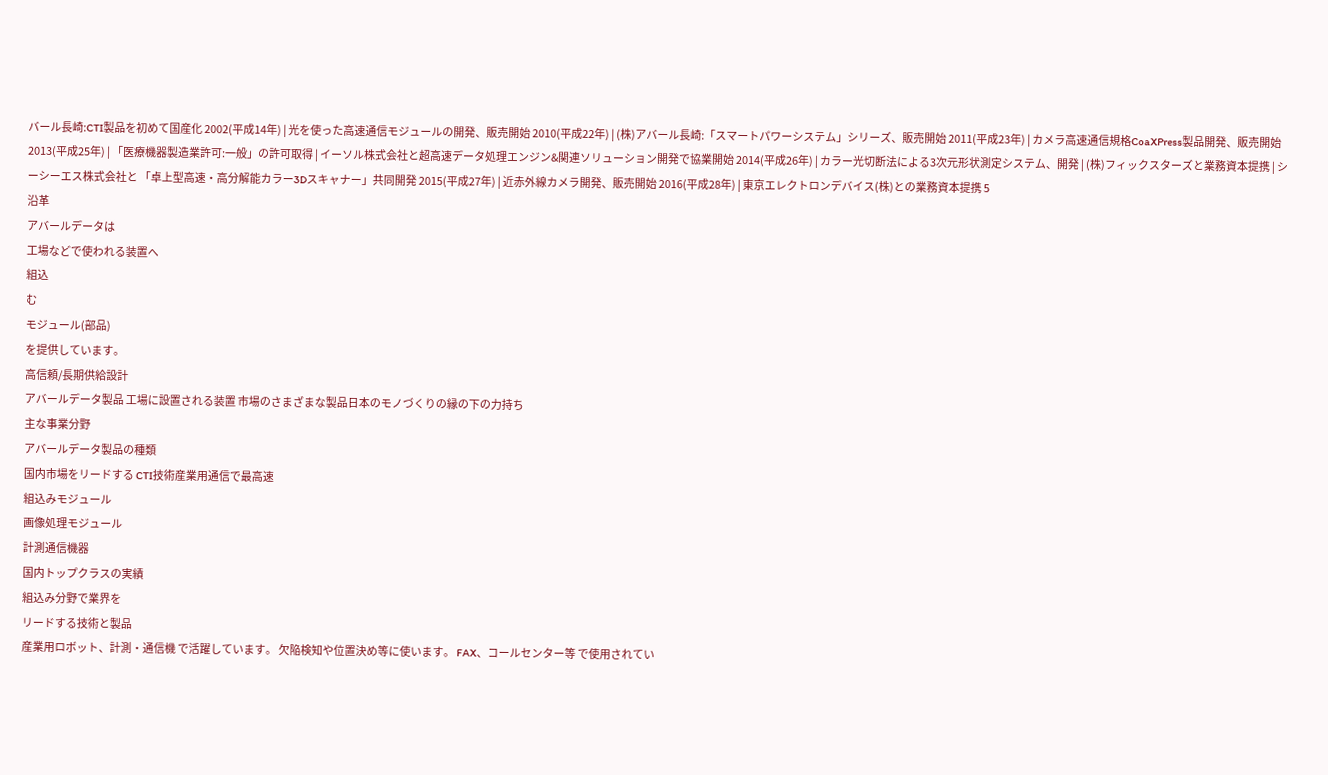バール長崎:CTI製品を初めて国産化 2002(平成14年) | 光を使った高速通信モジュールの開発、販売開始 2010(平成22年) | (株)アバール長崎:「スマートパワーシステム」シリーズ、販売開始 2011(平成23年) | カメラ高速通信規格CoaXPress製品開発、販売開始 2013(平成25年) | 「医療機器製造業許可:一般」の許可取得 | イーソル株式会社と超高速データ処理エンジン&関連ソリューション開発で協業開始 2014(平成26年) | カラー光切断法による3次元形状測定システム、開発 | (株)フィックスターズと業務資本提携 | シーシーエス株式会社と 「卓上型高速・高分解能カラー3Dスキャナー」共同開発 2015(平成27年) | 近赤外線カメラ開発、販売開始 2016(平成28年) | 東京エレクトロンデバイス(株)との業務資本提携 5
沿革
アバールデータは
工場などで使われる装置へ
組込
む
モジュール(部品)
を提供しています。
高信頼/長期供給設計
アバールデータ製品 工場に設置される装置 市場のさまざまな製品日本のモノづくりの縁の下の力持ち
主な事業分野
アバールデータ製品の種類
国内市場をリードする CTI技術産業用通信で最高速
組込みモジュール
画像処理モジュール
計測通信機器
国内トップクラスの実績
組込み分野で業界を
リードする技術と製品
産業用ロボット、計測・通信機 で活躍しています。 欠陥検知や位置決め等に使います。 FAX、コールセンター等 で使用されてい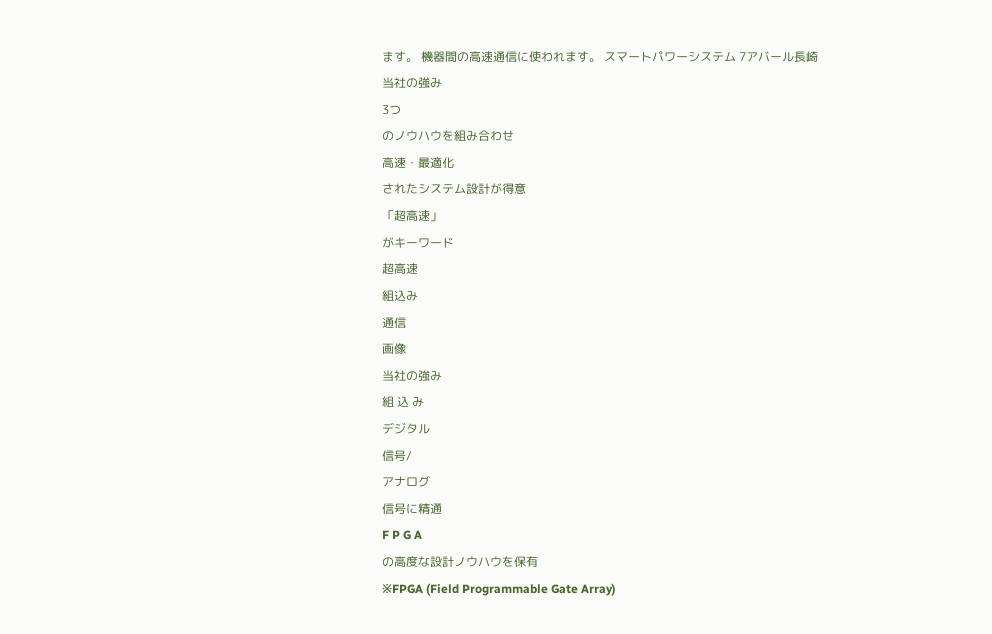ます。 機器間の高速通信に使われます。 スマートパワーシステム 7アバール長崎
当社の強み
3つ
のノウハウを組み合わせ
高速・最適化
されたシステム設計が得意
「超高速」
がキーワード
超高速
組込み
通信
画像
当社の強み
組 込 み
デジタル
信号/
アナログ
信号に精通
F P G A
の高度な設計ノウハウを保有
※FPGA (Field Programmable Gate Array)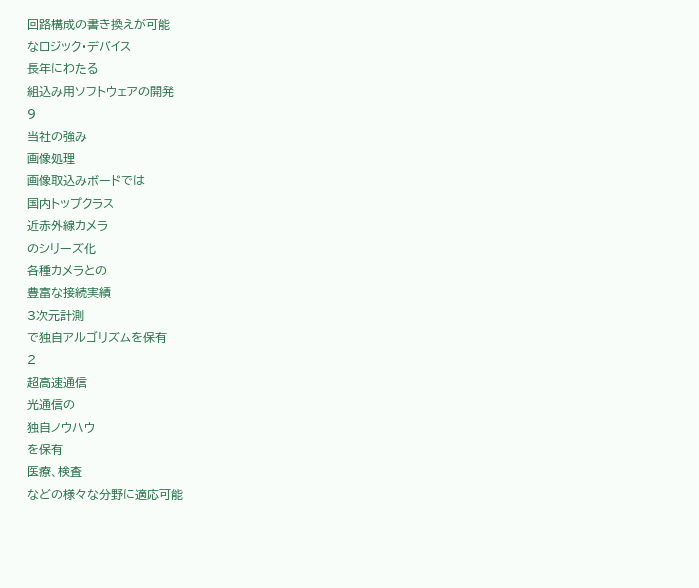回路構成の書き換えが可能
なロジック・デバイス
長年にわたる
組込み用ソフトウェアの開発
9
当社の強み
画像処理
画像取込みボードでは
国内トップクラス
近赤外線カメラ
のシリーズ化
各種カメラとの
豊富な接続実績
3次元計測
で独自アルゴリズムを保有
2
超高速通信
光通信の
独自ノウハウ
を保有
医療、検査
などの様々な分野に適応可能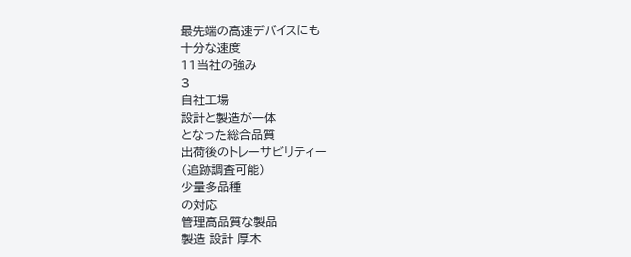最先端の高速デバイスにも
十分な速度
11当社の強み
3
自社工場
設計と製造が一体
となった総合品質
出荷後のトレーサビリティー
(追跡調査可能)
少量多品種
の対応
管理高品質な製品
製造 設計 厚木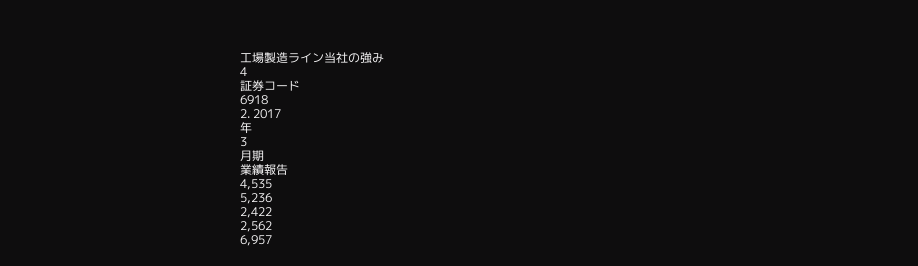工場製造ライン当社の強み
4
証券コード
6918
2. 2017
年
3
月期
業績報告
4,535
5,236
2,422
2,562
6,957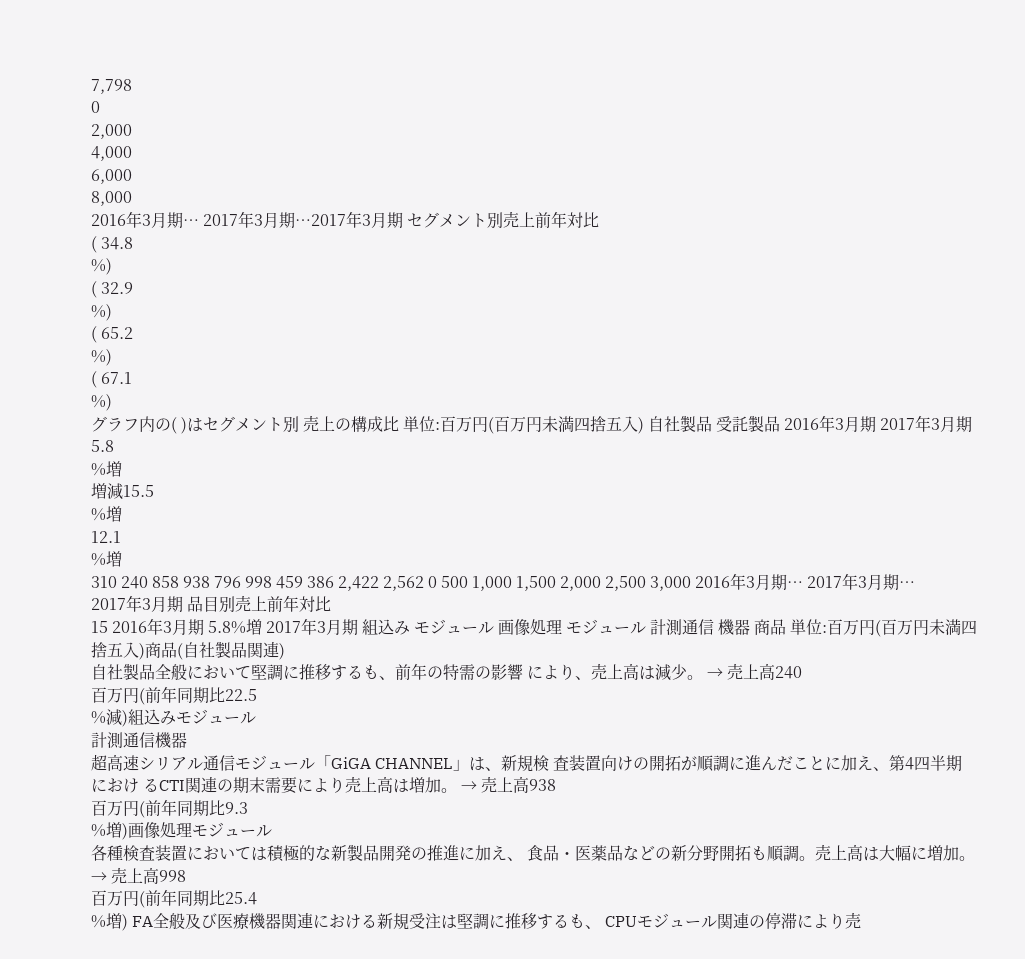7,798
0
2,000
4,000
6,000
8,000
2016年3月期… 2017年3月期…2017年3月期 セグメント別売上前年対比
( 34.8
%)
( 32.9
%)
( 65.2
%)
( 67.1
%)
グラフ内の( )はセグメント別 売上の構成比 単位:百万円(百万円未満四捨五入) 自社製品 受託製品 2016年3月期 2017年3月期5.8
%増
増減15.5
%増
12.1
%増
310 240 858 938 796 998 459 386 2,422 2,562 0 500 1,000 1,500 2,000 2,500 3,000 2016年3月期… 2017年3月期…
2017年3月期 品目別売上前年対比
15 2016年3月期 5.8%増 2017年3月期 組込み モジュール 画像処理 モジュール 計測通信 機器 商品 単位:百万円(百万円未満四捨五入)商品(自社製品関連)
自社製品全般において堅調に推移するも、前年の特需の影響 により、売上高は減少。 → 売上高240
百万円(前年同期比22.5
%減)組込みモジュール
計測通信機器
超高速シリアル通信モジュール「GiGA CHANNEL」は、新規検 査装置向けの開拓が順調に進んだことに加え、第4四半期におけ るCTI関連の期末需要により売上高は増加。 → 売上高938
百万円(前年同期比9.3
%増)画像処理モジュール
各種検査装置においては積極的な新製品開発の推進に加え、 食品・医薬品などの新分野開拓も順調。売上高は大幅に増加。 → 売上高998
百万円(前年同期比25.4
%増) FA全般及び医療機器関連における新規受注は堅調に推移するも、 CPUモジュール関連の停滞により売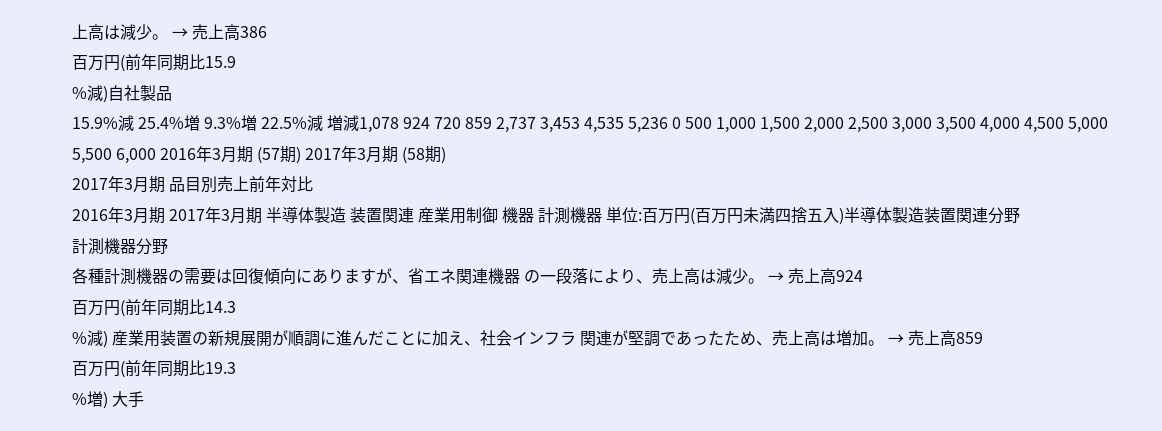上高は減少。 → 売上高386
百万円(前年同期比15.9
%減)自社製品
15.9%減 25.4%増 9.3%増 22.5%減 増減1,078 924 720 859 2,737 3,453 4,535 5,236 0 500 1,000 1,500 2,000 2,500 3,000 3,500 4,000 4,500 5,000 5,500 6,000 2016年3月期 (57期) 2017年3月期 (58期)
2017年3月期 品目別売上前年対比
2016年3月期 2017年3月期 半導体製造 装置関連 産業用制御 機器 計測機器 単位:百万円(百万円未満四捨五入)半導体製造装置関連分野
計測機器分野
各種計測機器の需要は回復傾向にありますが、省エネ関連機器 の一段落により、売上高は減少。 → 売上高924
百万円(前年同期比14.3
%減) 産業用装置の新規展開が順調に進んだことに加え、社会インフラ 関連が堅調であったため、売上高は増加。 → 売上高859
百万円(前年同期比19.3
%増) 大手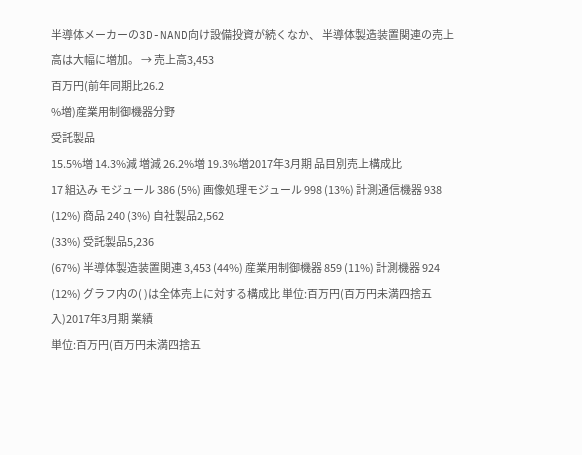半導体メーカーの3D-NAND向け設備投資が続くなか、 半導体製造装置関連の売上高は大幅に増加。 → 売上高3,453
百万円(前年同期比26.2
%増)産業用制御機器分野
受託製品
15.5%増 14.3%減 増減 26.2%増 19.3%増2017年3月期 品目別売上構成比
17 組込み モジュール 386 (5%) 画像処理モジュール 998 (13%) 計測通信機器 938 (12%) 商品 240 (3%) 自社製品2,562
(33%) 受託製品5,236
(67%) 半導体製造装置関連 3,453 (44%) 産業用制御機器 859 (11%) 計測機器 924 (12%) グラフ内の( )は全体売上に対する構成比 単位:百万円(百万円未満四捨五入)2017年3月期 業績
単位:百万円(百万円未満四捨五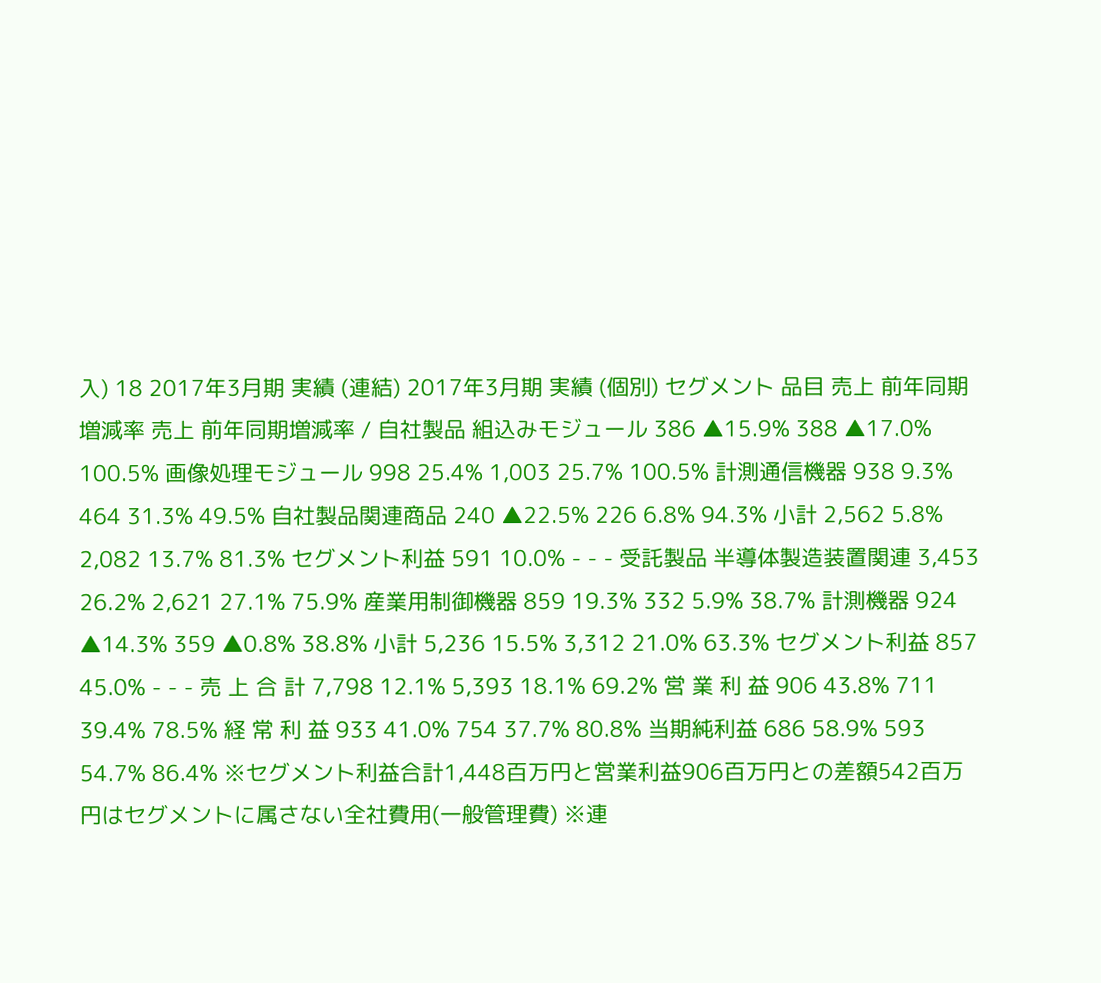入) 18 2017年3月期 実績 (連結) 2017年3月期 実績 (個別) セグメント 品目 売上 前年同期増減率 売上 前年同期増減率 / 自社製品 組込みモジュール 386 ▲15.9% 388 ▲17.0% 100.5% 画像処理モジュール 998 25.4% 1,003 25.7% 100.5% 計測通信機器 938 9.3% 464 31.3% 49.5% 自社製品関連商品 240 ▲22.5% 226 6.8% 94.3% 小計 2,562 5.8% 2,082 13.7% 81.3% セグメント利益 591 10.0% - - - 受託製品 半導体製造装置関連 3,453 26.2% 2,621 27.1% 75.9% 産業用制御機器 859 19.3% 332 5.9% 38.7% 計測機器 924 ▲14.3% 359 ▲0.8% 38.8% 小計 5,236 15.5% 3,312 21.0% 63.3% セグメント利益 857 45.0% - - - 売 上 合 計 7,798 12.1% 5,393 18.1% 69.2% 営 業 利 益 906 43.8% 711 39.4% 78.5% 経 常 利 益 933 41.0% 754 37.7% 80.8% 当期純利益 686 58.9% 593 54.7% 86.4% ※セグメント利益合計1,448百万円と営業利益906百万円との差額542百万円はセグメントに属さない全社費用(一般管理費) ※連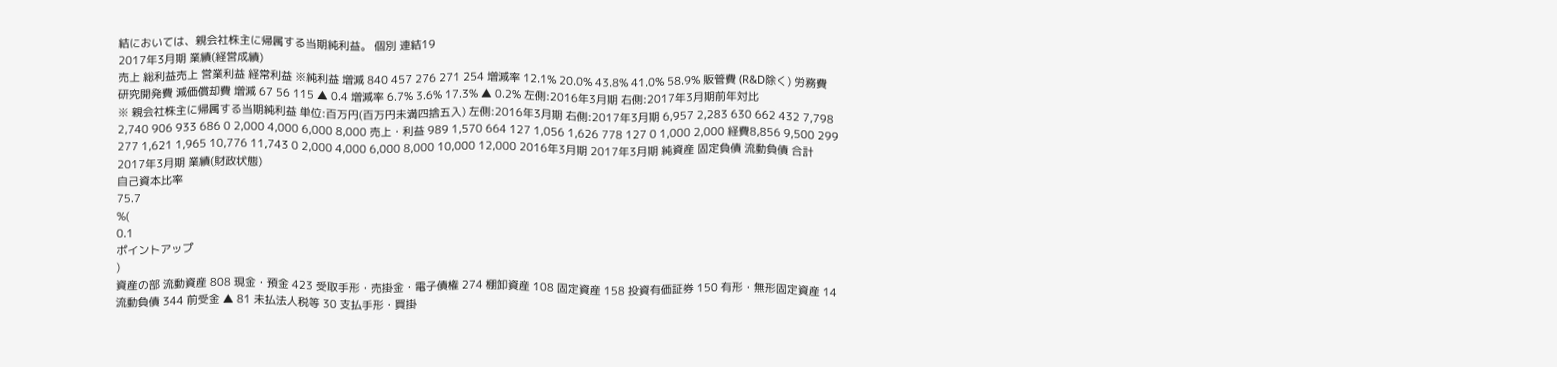結においては、親会社株主に帰属する当期純利益。 個別 連結19
2017年3月期 業績(経営成績)
売上 総利益売上 営業利益 経常利益 ※純利益 増減 840 457 276 271 254 増減率 12.1% 20.0% 43.8% 41.0% 58.9% 販管費 (R&D除く) 労務費 研究開発費 減価償却費 増減 67 56 115 ▲ 0.4 増減率 6.7% 3.6% 17.3% ▲ 0.2% 左側:2016年3月期 右側:2017年3月期前年対比
※ 親会社株主に帰属する当期純利益 単位:百万円(百万円未満四捨五入) 左側:2016年3月期 右側:2017年3月期 6,957 2,283 630 662 432 7,798 2,740 906 933 686 0 2,000 4,000 6,000 8,000 売上・利益 989 1,570 664 127 1,056 1,626 778 127 0 1,000 2,000 経費8,856 9,500 299 277 1,621 1,965 10,776 11,743 0 2,000 4,000 6,000 8,000 10,000 12,000 2016年3月期 2017年3月期 純資産 固定負債 流動負債 合計
2017年3月期 業績(財政状態)
自己資本比率
75.7
%(
0.1
ポイントアップ
)
資産の部 流動資産 808 現金・預金 423 受取手形・売掛金・電子債権 274 棚卸資産 108 固定資産 158 投資有価証券 150 有形・無形固定資産 14 流動負債 344 前受金 ▲ 81 未払法人税等 30 支払手形・買掛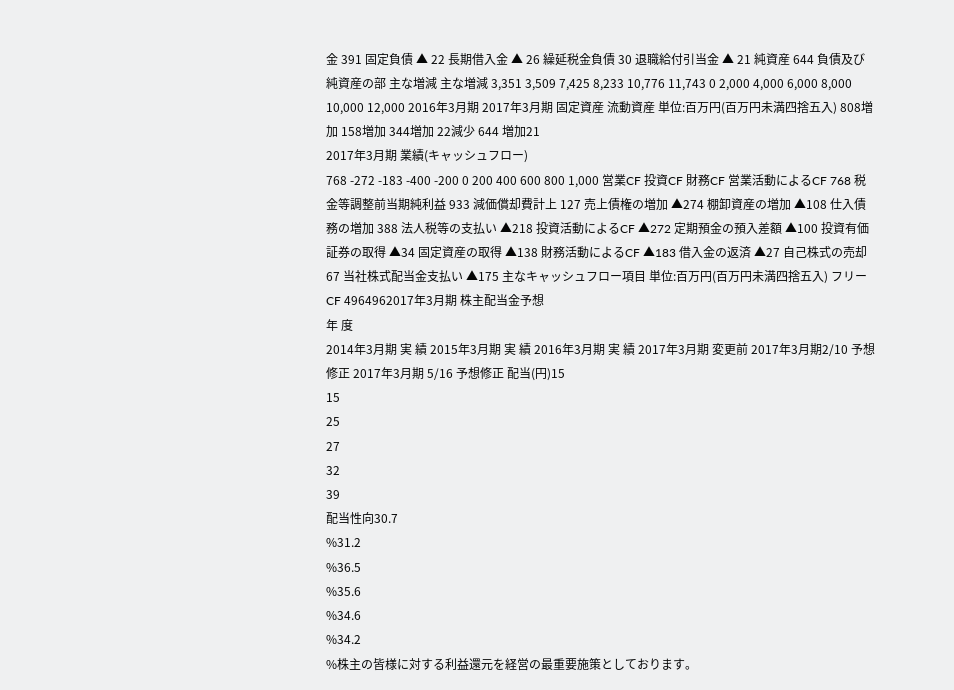金 391 固定負債 ▲ 22 長期借入金 ▲ 26 繰延税金負債 30 退職給付引当金 ▲ 21 純資産 644 負債及び純資産の部 主な増減 主な増減 3,351 3,509 7,425 8,233 10,776 11,743 0 2,000 4,000 6,000 8,000 10,000 12,000 2016年3月期 2017年3月期 固定資産 流動資産 単位:百万円(百万円未満四捨五入) 808増加 158増加 344増加 22減少 644 増加21
2017年3月期 業績(キャッシュフロー)
768 -272 -183 -400 -200 0 200 400 600 800 1,000 営業CF 投資CF 財務CF 営業活動によるCF 768 税金等調整前当期純利益 933 減価償却費計上 127 売上債権の増加 ▲274 棚卸資産の増加 ▲108 仕入債務の増加 388 法人税等の支払い ▲218 投資活動によるCF ▲272 定期預金の預入差額 ▲100 投資有価証券の取得 ▲34 固定資産の取得 ▲138 財務活動によるCF ▲183 借入金の返済 ▲27 自己株式の売却 67 当社株式配当金支払い ▲175 主なキャッシュフロー項目 単位:百万円(百万円未満四捨五入) フリーCF 4964962017年3月期 株主配当金予想
年 度
2014年3月期 実 績 2015年3月期 実 績 2016年3月期 実 績 2017年3月期 変更前 2017年3月期2/10 予想修正 2017年3月期 5/16 予想修正 配当(円)15
15
25
27
32
39
配当性向30.7
%31.2
%36.5
%35.6
%34.6
%34.2
%株主の皆様に対する利益還元を経営の最重要施策としております。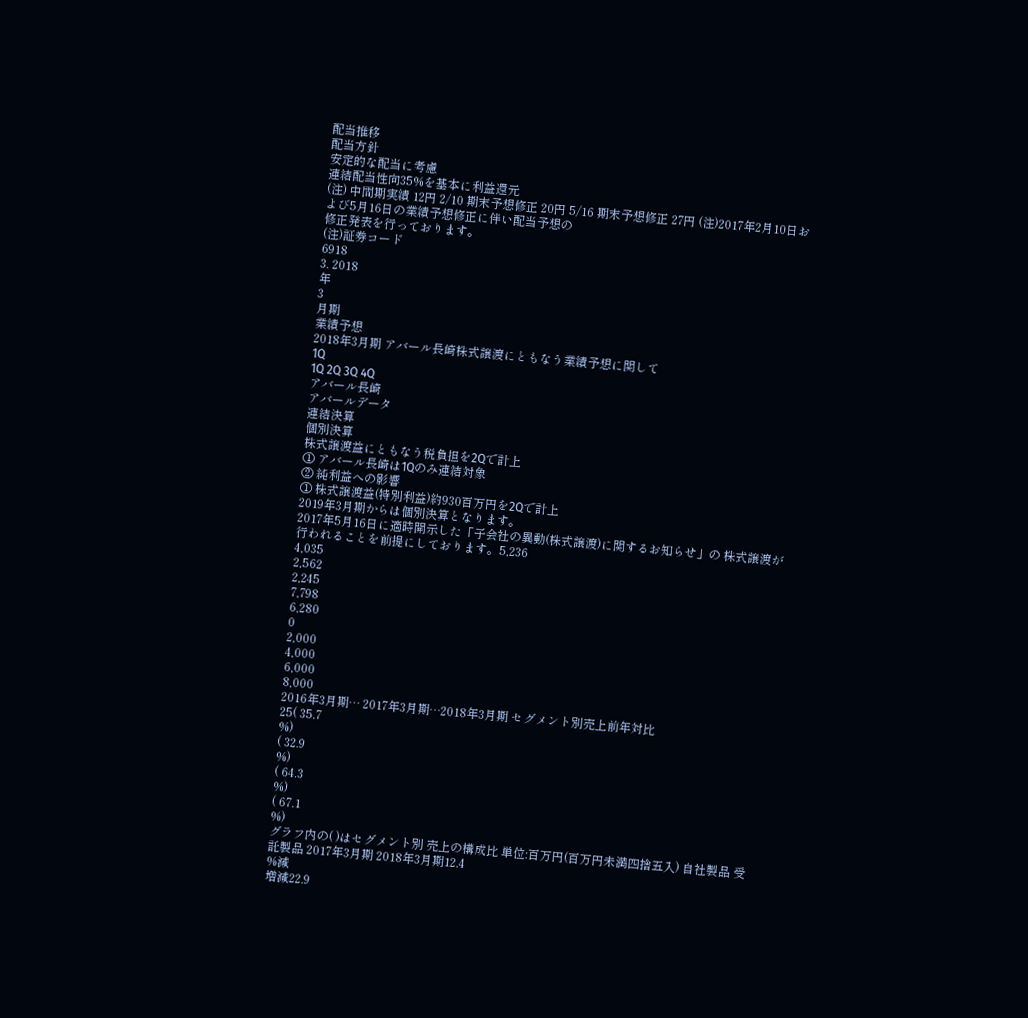配当推移
配当方針
安定的な配当に考慮
連結配当性向35%を基本に利益還元
(注) 中間期実績 12円 2/10 期末予想修正 20円 5/16 期末予想修正 27円 (注)2017年2月10日および5月16日の業績予想修正に伴い配当予想の
修正発表を行っております。
(注)証券コード
6918
3. 2018
年
3
月期
業績予想
2018年3月期 アバール長崎株式譲渡にともなう業績予想に関して
1Q
1Q 2Q 3Q 4Q
アバール長崎
アバールデータ
連結決算
個別決算
株式譲渡益にともなう税負担を2Qで計上
① アバール長崎は1Qのみ連結対象
② 純利益への影響
① 株式譲渡益(特別利益)約930百万円を2Qで計上
2019年3月期からは個別決算となります。
2017年5月16日に適時開示した「子会社の異動(株式譲渡)に関するお知らせ」の 株式譲渡が行われることを前提にしております。5,236
4,035
2,562
2,245
7,798
6,280
0
2,000
4,000
6,000
8,000
2016年3月期… 2017年3月期…2018年3月期 セグメント別売上前年対比
25( 35.7
%)
( 32.9
%)
( 64.3
%)
( 67.1
%)
グラフ内の( )はセグメント別 売上の構成比 単位:百万円(百万円未満四捨五入) 自社製品 受託製品 2017年3月期 2018年3月期12.4
%減
増減22.9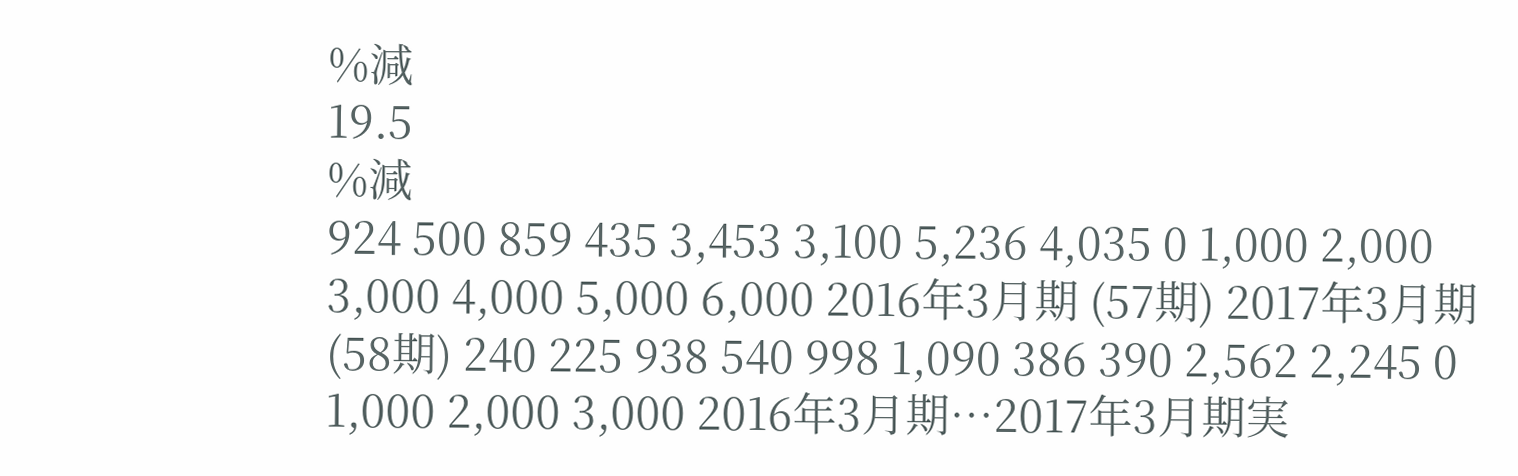%減
19.5
%減
924 500 859 435 3,453 3,100 5,236 4,035 0 1,000 2,000 3,000 4,000 5,000 6,000 2016年3月期 (57期) 2017年3月期 (58期) 240 225 938 540 998 1,090 386 390 2,562 2,245 0 1,000 2,000 3,000 2016年3月期…2017年3月期実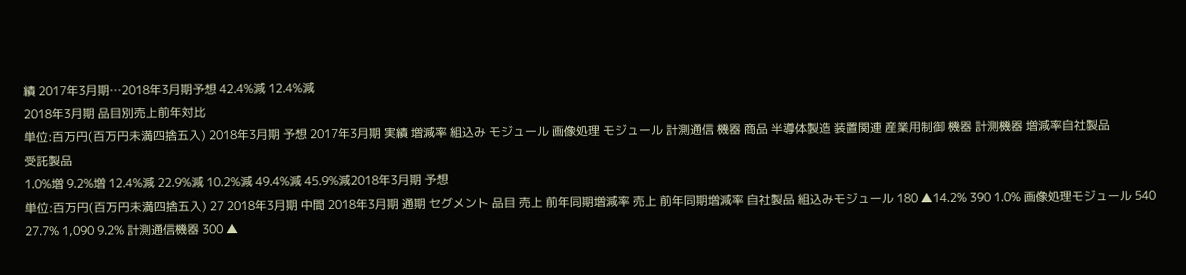績 2017年3月期…2018年3月期予想 42.4%減 12.4%減
2018年3月期 品目別売上前年対比
単位:百万円(百万円未満四捨五入) 2018年3月期 予想 2017年3月期 実績 増減率 組込み モジュール 画像処理 モジュール 計測通信 機器 商品 半導体製造 装置関連 産業用制御 機器 計測機器 増減率自社製品
受託製品
1.0%増 9.2%増 12.4%減 22.9%減 10.2%減 49.4%減 45.9%減2018年3月期 予想
単位:百万円(百万円未満四捨五入) 27 2018年3月期 中間 2018年3月期 通期 セグメント 品目 売上 前年同期増減率 売上 前年同期増減率 自社製品 組込みモジュール 180 ▲14.2% 390 1.0% 画像処理モジュール 540 27.7% 1,090 9.2% 計測通信機器 300 ▲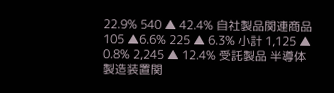22.9% 540 ▲ 42.4% 自社製品関連商品 105 ▲6.6% 225 ▲ 6.3% 小計 1,125 ▲ 0.8% 2,245 ▲ 12.4% 受託製品 半導体製造装置関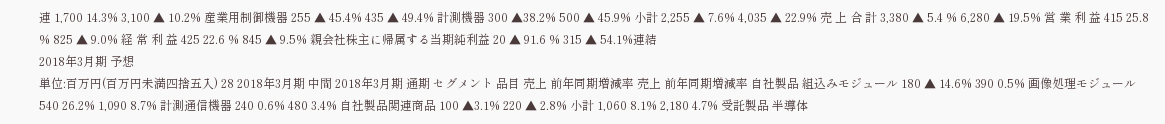連 1,700 14.3% 3,100 ▲ 10.2% 産業用制御機器 255 ▲ 45.4% 435 ▲ 49.4% 計測機器 300 ▲38.2% 500 ▲ 45.9% 小計 2,255 ▲ 7.6% 4,035 ▲ 22.9% 売 上 合 計 3,380 ▲ 5.4 % 6,280 ▲ 19.5% 営 業 利 益 415 25.8 % 825 ▲ 9.0% 経 常 利 益 425 22.6 % 845 ▲ 9.5% 親会社株主に帰属する当期純利益 20 ▲ 91.6 % 315 ▲ 54.1%連結
2018年3月期 予想
単位:百万円(百万円未満四捨五入) 28 2018年3月期 中間 2018年3月期 通期 セグメント 品目 売上 前年同期増減率 売上 前年同期増減率 自社製品 組込みモジュール 180 ▲ 14.6% 390 0.5% 画像処理モジュール 540 26.2% 1,090 8.7% 計測通信機器 240 0.6% 480 3.4% 自社製品関連商品 100 ▲3.1% 220 ▲ 2.8% 小計 1,060 8.1% 2,180 4.7% 受託製品 半導体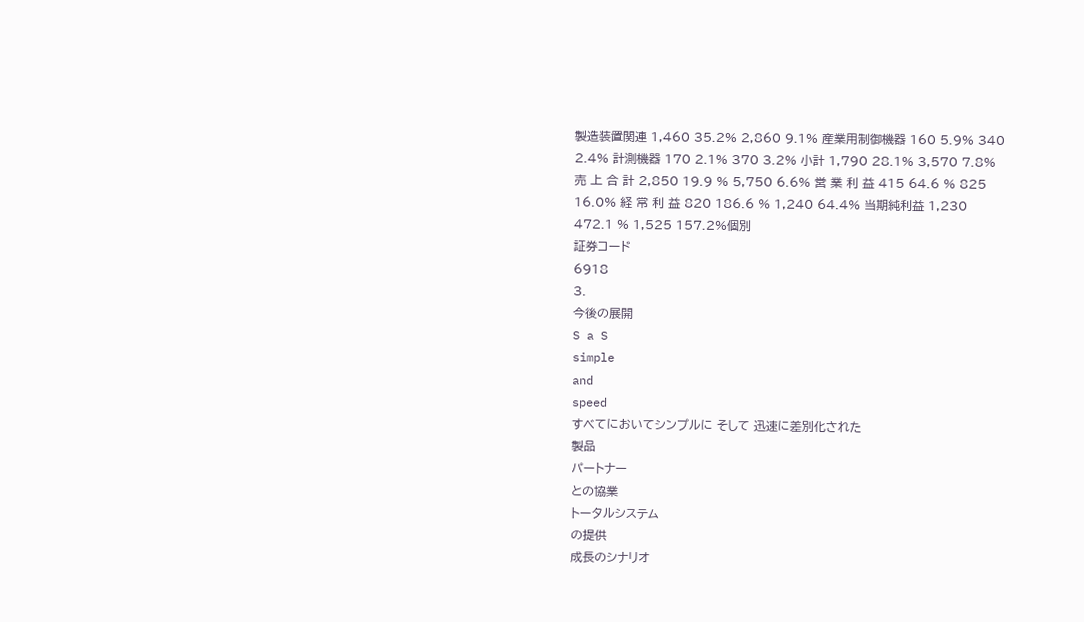製造装置関連 1,460 35.2% 2,860 9.1% 産業用制御機器 160 5.9% 340 2.4% 計測機器 170 2.1% 370 3.2% 小計 1,790 28.1% 3,570 7.8% 売 上 合 計 2,850 19.9 % 5,750 6.6% 営 業 利 益 415 64.6 % 825 16.0% 経 常 利 益 820 186.6 % 1,240 64.4% 当期純利益 1,230 472.1 % 1,525 157.2%個別
証券コード
6918
3.
今後の展開
S a S
simple
and
speed
すべてにおいてシンプルに そして 迅速に差別化された
製品
パートナー
との協業
トータルシステム
の提供
成長のシナリオ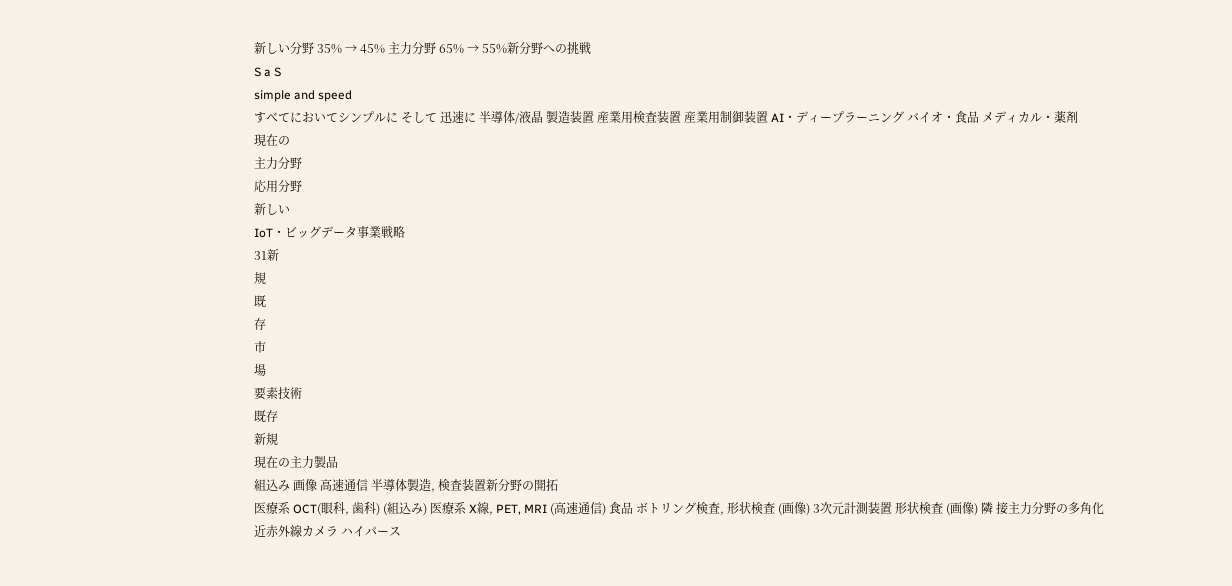新しい分野 35% → 45% 主力分野 65% → 55%新分野への挑戦
S a S
simple and speed
すべてにおいてシンプルに そして 迅速に 半導体/液晶 製造装置 産業用検査装置 産業用制御装置 AI・ディープラーニング バイオ・食品 メディカル・薬剤
現在の
主力分野
応用分野
新しい
IoT・ビッグデータ事業戦略
31新
規
既
存
市
場
要素技術
既存
新規
現在の主力製品
組込み 画像 高速通信 半導体製造, 検査装置新分野の開拓
医療系 OCT(眼科, 歯科) (組込み) 医療系 X線, PET, MRI (高速通信) 食品 ボトリング検査, 形状検査 (画像) 3次元計測装置 形状検査 (画像) 隣 接主力分野の多角化
近赤外線カメラ ハイパース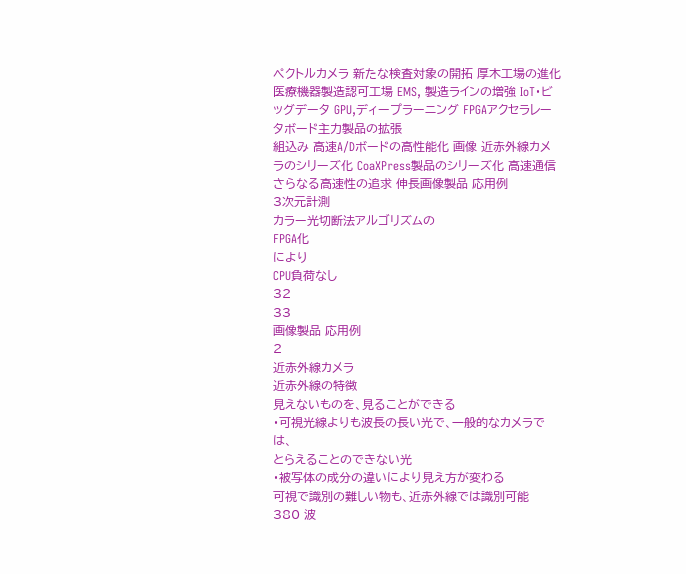ペクトルカメラ 新たな検査対象の開拓 厚木工場の進化 医療機器製造認可工場 EMS, 製造ラインの増強 IoT・ビッグデータ GPU,ディープラーニング FPGAアクセラレータボード主力製品の拡張
組込み 高速A/Dボードの高性能化 画像 近赤外線カメラのシリーズ化 CoaXPress製品のシリーズ化 高速通信 さらなる高速性の追求 伸長画像製品 応用例
3次元計測
カラー光切断法アルゴリズムの
FPGA化
により
CPU負荷なし
32
33
画像製品 応用例
2
近赤外線カメラ
近赤外線の特徴
見えないものを、見ることができる
・可視光線よりも波長の長い光で、一般的なカメラでは、
とらえることのできない光
・被写体の成分の違いにより見え方が変わる
可視で識別の難しい物も、近赤外線では識別可能
380 波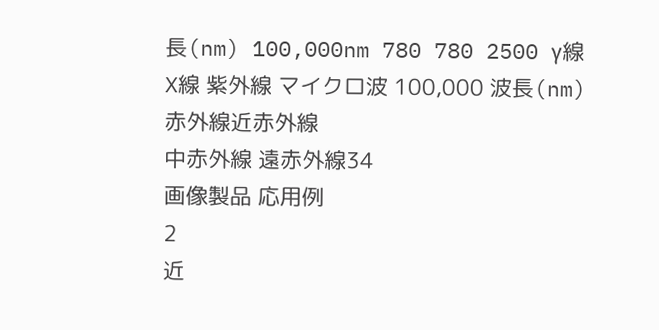長(nm) 100,000nm 780 780 2500 γ線 X線 紫外線 マイクロ波 100,000 波長(nm) 赤外線近赤外線
中赤外線 遠赤外線34
画像製品 応用例
2
近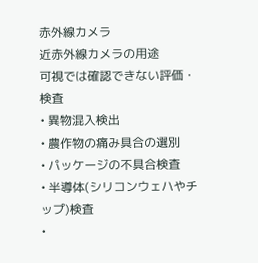赤外線カメラ
近赤外線カメラの用途
可視では確認できない評価・検査
• 異物混入検出
• 農作物の痛み具合の選別
• パッケージの不具合検査
• 半導体(シリコンウェハやチップ)検査
•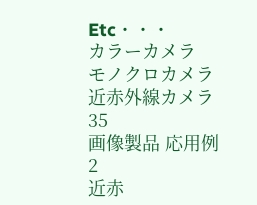Etc・・・
カラーカメラ
モノクロカメラ
近赤外線カメラ
35
画像製品 応用例
2
近赤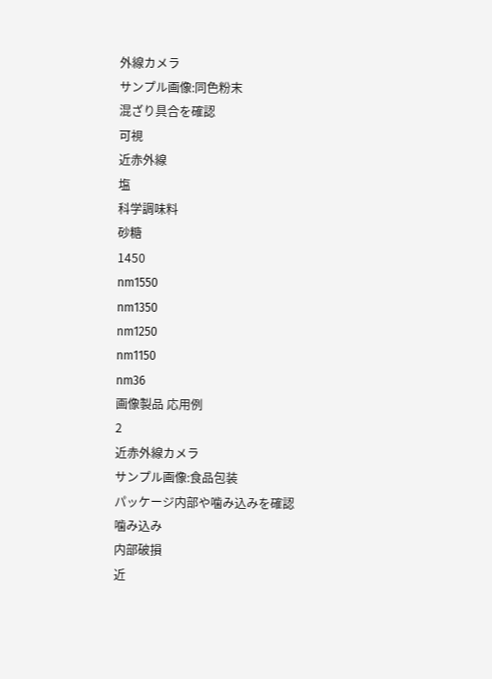外線カメラ
サンプル画像:同色粉末
混ざり具合を確認
可視
近赤外線
塩
科学調味料
砂糖
1450
nm1550
nm1350
nm1250
nm1150
nm36
画像製品 応用例
2
近赤外線カメラ
サンプル画像:食品包装
パッケージ内部や噛み込みを確認
噛み込み
内部破損
近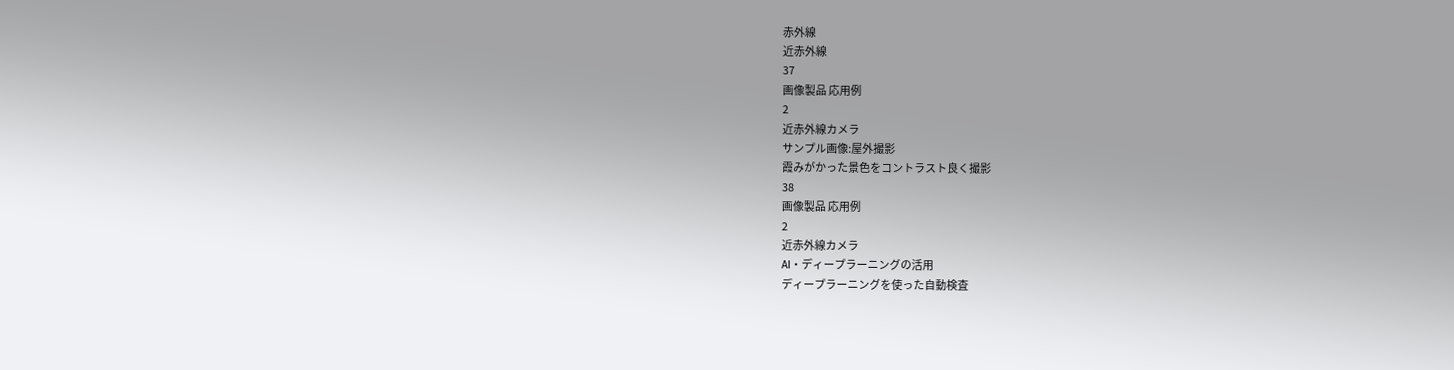赤外線
近赤外線
37
画像製品 応用例
2
近赤外線カメラ
サンプル画像:屋外撮影
霞みがかった景色をコントラスト良く撮影
38
画像製品 応用例
2
近赤外線カメラ
AI・ディープラーニングの活用
ディープラーニングを使った自動検査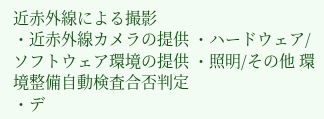近赤外線による撮影
・近赤外線カメラの提供 ・ハードウェア/ソフトウェア環境の提供 ・照明/その他 環境整備自動検査合否判定
・デ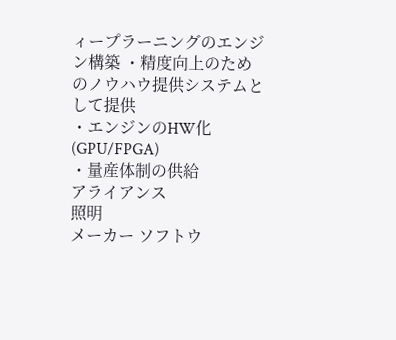ィープラーニングのエンジン構築 ・精度向上のためのノウハウ提供システムとして提供
・エンジンのHW化(GPU/FPGA)
・量産体制の供給
アライアンス
照明
メーカー ソフトウ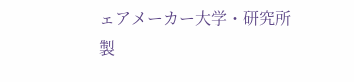ェアメーカー大学・研究所
製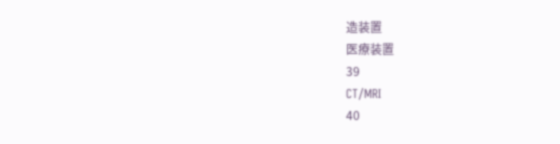造装置
医療装置
39
CT/MRI
40